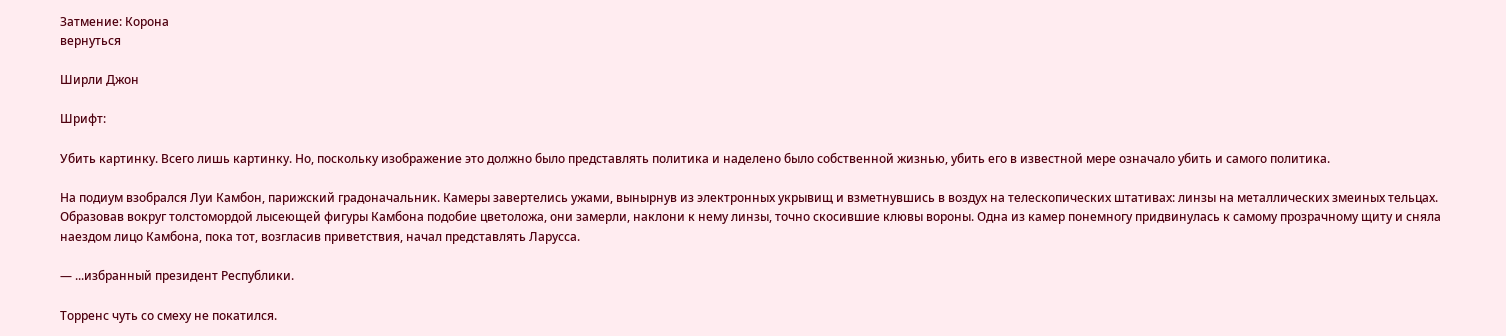Затмение: Корона
вернуться

Ширли Джон

Шрифт:

Убить картинку. Всего лишь картинку. Но, поскольку изображение это должно было представлять политика и наделено было собственной жизнью, убить его в известной мере означало убить и самого политика.

На подиум взобрался Луи Камбон, парижский градоначальник. Камеры завертелись ужами, вынырнув из электронных укрывищ и взметнувшись в воздух на телескопических штативах: линзы на металлических змеиных тельцах. Образовав вокруг толстомордой лысеющей фигуры Камбона подобие цветоложа, они замерли, наклони к нему линзы, точно скосившие клювы вороны. Одна из камер понемногу придвинулась к самому прозрачному щиту и сняла наездом лицо Камбона, пока тот, возгласив приветствия, начал представлять Ларусса.

— ...избранный президент Республики.

Торренс чуть со смеху не покатился.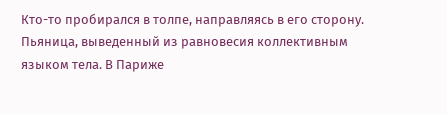Кто-то пробирался в толпе, направляясь в его сторону. Пьяница, выведенный из равновесия коллективным языком тела. В Париже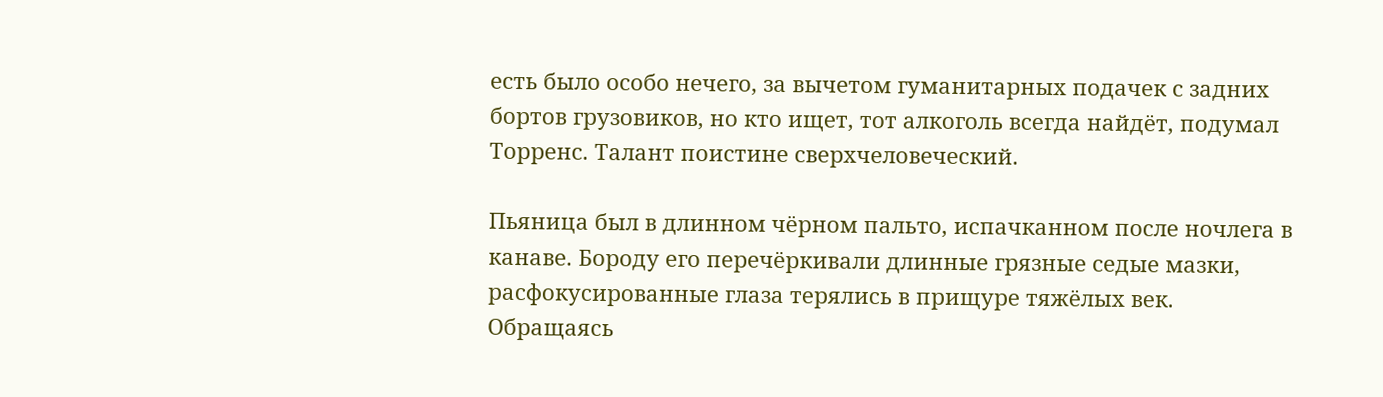есть было особо нечего, за вычетом гуманитарных подачек с задних бортов грузовиков, но кто ищет, тот алкоголь всегда найдёт, подумал Торренс. Талант поистине сверхчеловеческий.

Пьяница был в длинном чёрном пальто, испачканном после ночлега в канаве. Бороду его перечёркивали длинные грязные седые мазки, расфокусированные глаза терялись в прищуре тяжёлых век. Обращаясь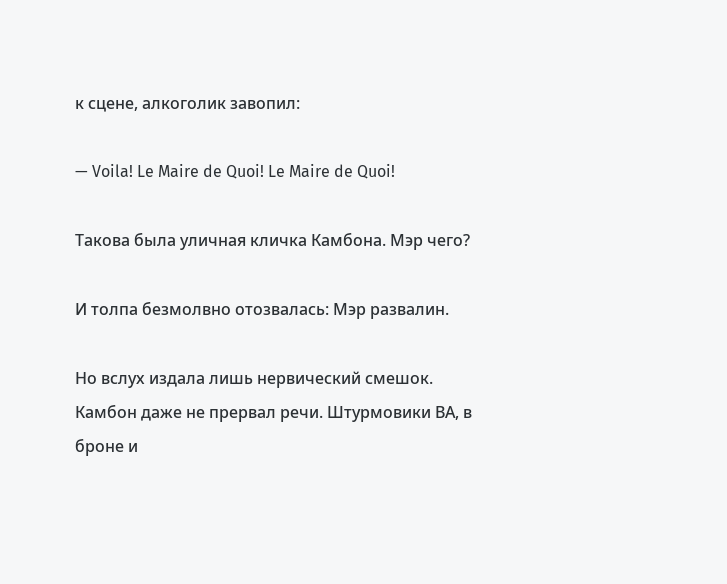к сцене, алкоголик завопил:

— Voila! Le Maire de Quoi! Le Maire de Quoi!

Такова была уличная кличка Камбона. Мэр чего?

И толпа безмолвно отозвалась: Мэр развалин.

Но вслух издала лишь нервический смешок. Камбон даже не прервал речи. Штурмовики ВА, в броне и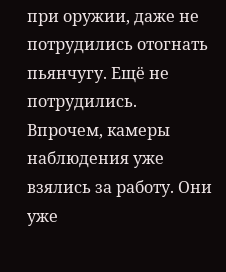при оружии, даже не потрудились отогнать пьянчугу. Ещё не потрудились. Впрочем, камеры наблюдения уже взялись за работу. Они уже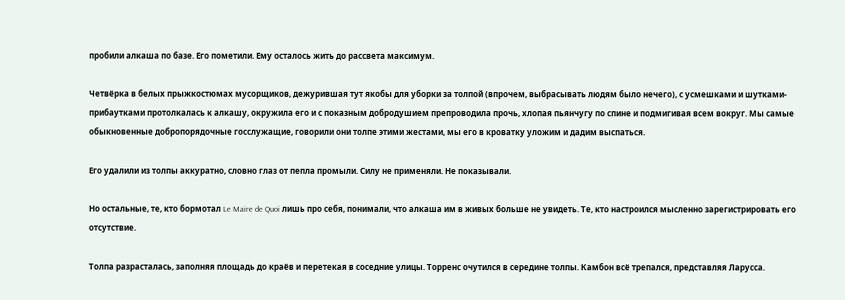пробили алкаша по базе. Его пометили. Ему осталось жить до рассвета максимум.

Четвёрка в белых прыжкостюмах мусорщиков, дежурившая тут якобы для уборки за толпой (впрочем, выбрасывать людям было нечего), с усмешками и шутками-прибаутками протолкалась к алкашу, окружила его и с показным добродушием препроводила прочь, хлопая пьянчугу по спине и подмигивая всем вокруг. Мы самые обыкновенные добропорядочные госслужащие, говорили они толпе этими жестами, мы его в кроватку уложим и дадим выспаться.

Его удалили из толпы аккуратно, словно глаз от пепла промыли. Силу не применяли. Не показывали.

Но остальные, те, кто бормотал Le Maire de Quoi лишь про себя, понимали, что алкаша им в живых больше не увидеть. Те, кто настроился мысленно зарегистрировать его отсутствие.

Толпа разрасталась, заполняя площадь до краёв и перетекая в соседние улицы. Торренс очутился в середине толпы. Камбон всё трепался, представляя Ларусса.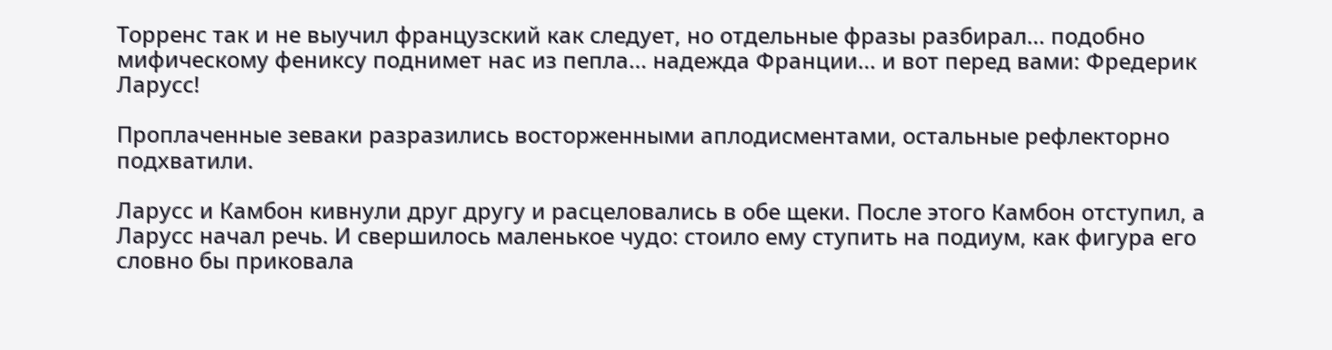Торренс так и не выучил французский как следует, но отдельные фразы разбирал... подобно мифическому фениксу поднимет нас из пепла... надежда Франции... и вот перед вами: Фредерик Ларусс!

Проплаченные зеваки разразились восторженными аплодисментами, остальные рефлекторно подхватили.

Ларусс и Камбон кивнули друг другу и расцеловались в обе щеки. После этого Камбон отступил, а Ларусс начал речь. И свершилось маленькое чудо: стоило ему ступить на подиум, как фигура его словно бы приковала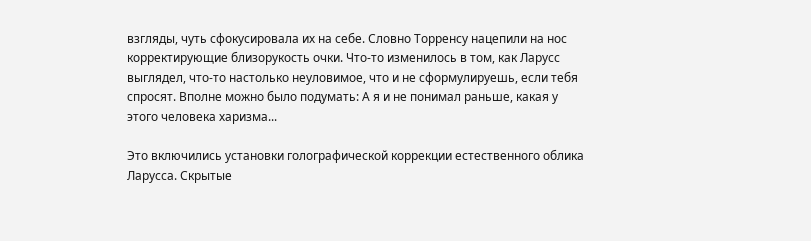взгляды, чуть сфокусировала их на себе. Словно Торренсу нацепили на нос корректирующие близорукость очки. Что-то изменилось в том, как Ларусс выглядел, что-то настолько неуловимое, что и не сформулируешь, если тебя спросят. Вполне можно было подумать: А я и не понимал раньше, какая у этого человека харизма...

Это включились установки голографической коррекции естественного облика Ларусса. Скрытые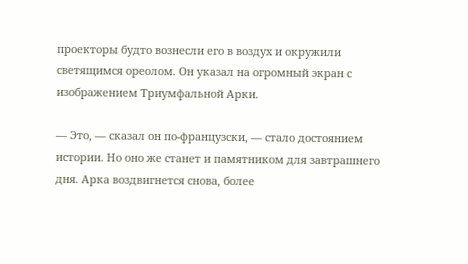проекторы будто вознесли его в воздух и окружили светящимся ореолом. Он указал на огромный экран с изображением Триумфальной Арки.

— Это, — сказал он по-французски, — стало достоянием истории. Но оно же станет и памятником для завтрашнего дня. Арка воздвигнется снова, более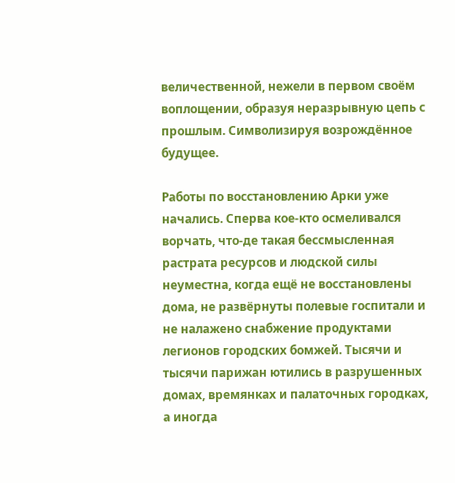величественной, нежели в первом своём воплощении, образуя неразрывную цепь с прошлым. Символизируя возрождённое будущее.

Работы по восстановлению Арки уже начались. Сперва кое-кто осмеливался ворчать, что-де такая бессмысленная растрата ресурсов и людской силы неуместна, когда ещё не восстановлены дома, не развёрнуты полевые госпитали и не налажено снабжение продуктами легионов городских бомжей. Тысячи и тысячи парижан ютились в разрушенных домах, времянках и палаточных городках, а иногда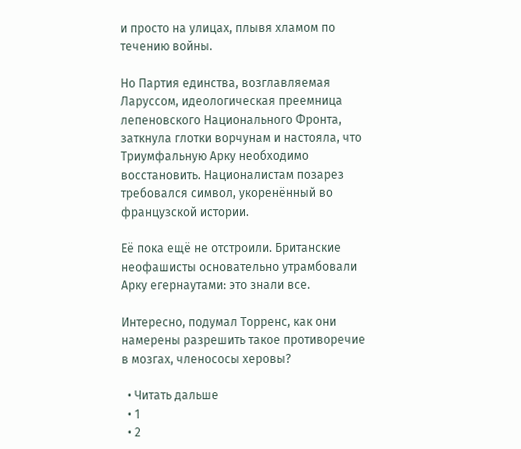и просто на улицах, плывя хламом по течению войны.

Но Партия единства, возглавляемая Ларуссом, идеологическая преемница лепеновского Национального Фронта, заткнула глотки ворчунам и настояла, что Триумфальную Арку необходимо восстановить. Националистам позарез требовался символ, укоренённый во французской истории.

Её пока ещё не отстроили. Британские неофашисты основательно утрамбовали Арку егернаутами: это знали все.

Интересно, подумал Торренс, как они намерены разрешить такое противоречие в мозгах, членососы херовы?

  • Читать дальше
  • 1
  • 2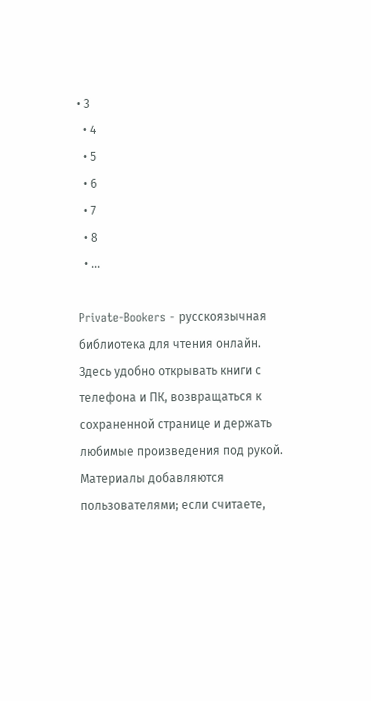• 3
  • 4
  • 5
  • 6
  • 7
  • 8
  • ...

Private-Bookers - русскоязычная библиотека для чтения онлайн. Здесь удобно открывать книги с телефона и ПК, возвращаться к сохраненной странице и держать любимые произведения под рукой. Материалы добавляются пользователями; если считаете,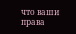что ваши права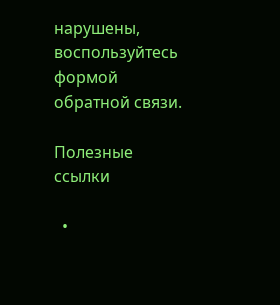нарушены, воспользуйтесь формой обратной связи.

Полезные ссылки

  •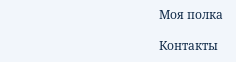Моя полка

Контакты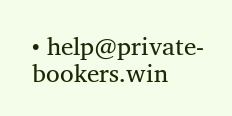• help@private-bookers.win